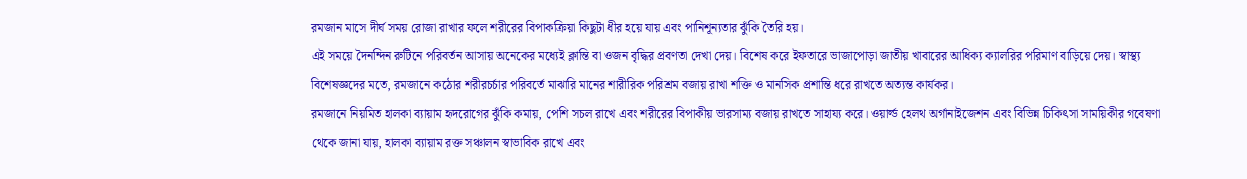রমজান মাসে দীর্ঘ সময় রোজা রাখার ফলে শরীরের বিপাকক্রিয়া কিছুটা ধীর হয়ে যায় এবং পানিশূন্যতার ঝুঁকি তৈরি হয়।
এই সময়ে দৈনন্দিন রুটিনে পরিবর্তন আসায় অনেকের মধ্যেই ক্লান্তি বা ওজন বৃদ্ধির প্রবণতা দেখা দেয়। বিশেষ করে ইফতারে ভাজাপোড়া জাতীয় খাবারের আধিক্য ক্যালরির পরিমাণ বাড়িয়ে দেয়। স্বাস্থ্য বিশেষজ্ঞদের মতে, রমজানে কঠোর শরীরচর্চার পরিবর্তে মাঝারি মানের শারীরিক পরিশ্রম বজায় রাখা শক্তি ও মানসিক প্রশান্তি ধরে রাখতে অত্যন্ত কার্যকর।
রমজানে নিয়মিত হালকা ব্যায়াম হৃদরোগের ঝুঁকি কমায়, পেশি সচল রাখে এবং শরীরের বিপাকীয় ভারসাম্য বজায় রাখতে সাহায্য করে। ওয়ার্ল্ড হেলথ অর্গানাইজেশন এবং বিভিন্ন চিকিৎসা সাময়িকীর গবেষণা থেকে জানা যায়, হালকা ব্যায়াম রক্ত সঞ্চালন স্বাভাবিক রাখে এবং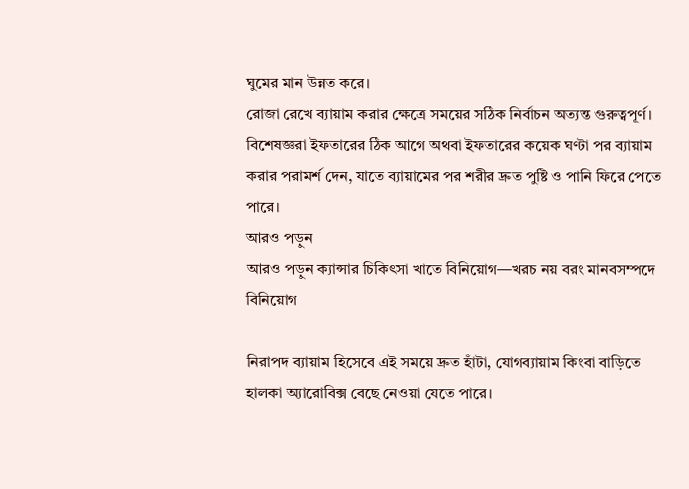ঘুমের মান উন্নত করে।
রোজা রেখে ব্যায়াম করার ক্ষেত্রে সময়ের সঠিক নির্বাচন অত্যন্ত গুরুত্বপূর্ণ। বিশেষজ্ঞরা ইফতারের ঠিক আগে অথবা ইফতারের কয়েক ঘণ্টা পর ব্যায়াম করার পরামর্শ দেন, যাতে ব্যায়ামের পর শরীর দ্রুত পুষ্টি ও পানি ফিরে পেতে পারে।
আরও পড়ুন
আরও পড়ুন ক্যান্সার চিকিৎসা খাতে বিনিয়োগ—খরচ নয় বরং মানবসম্পদে বিনিয়োগ

নিরাপদ ব্যায়াম হিসেবে এই সময়ে দ্রুত হাঁটা, যোগব্যায়াম কিংবা বাড়িতে হালকা অ্যারোবিক্স বেছে নেওয়া যেতে পারে।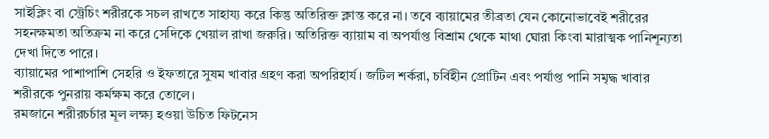সাইক্লিং বা স্ট্রেচিং শরীরকে সচল রাখতে সাহায্য করে কিন্তু অতিরিক্ত ক্লান্ত করে না। তবে ব্যায়ামের তীব্রতা যেন কোনোভাবেই শরীরের সহনক্ষমতা অতিক্রম না করে সেদিকে খেয়াল রাখা জরুরি। অতিরিক্ত ব্যায়াম বা অপর্যাপ্ত বিশ্রাম থেকে মাথা ঘোরা কিংবা মারাত্মক পানিশূন্যতা দেখা দিতে পারে।
ব্যায়ামের পাশাপাশি সেহরি ও ইফতারে সুষম খাবার গ্রহণ করা অপরিহার্য। জটিল শর্করা, চর্বিহীন প্রোটিন এবং পর্যাপ্ত পানি সমৃদ্ধ খাবার শরীরকে পুনরায় কর্মক্ষম করে তোলে।
রমজানে শরীরচর্চার মূল লক্ষ্য হওয়া উচিত ফিটনেস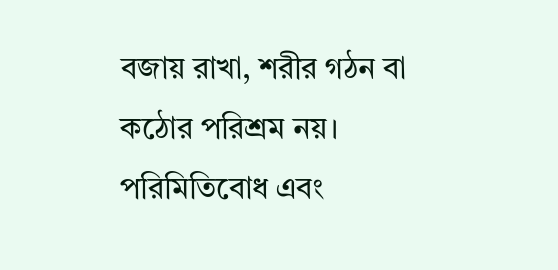বজায় রাখা, শরীর গঠন বা কঠোর পরিশ্রম নয়। পরিমিতিবোধ এবং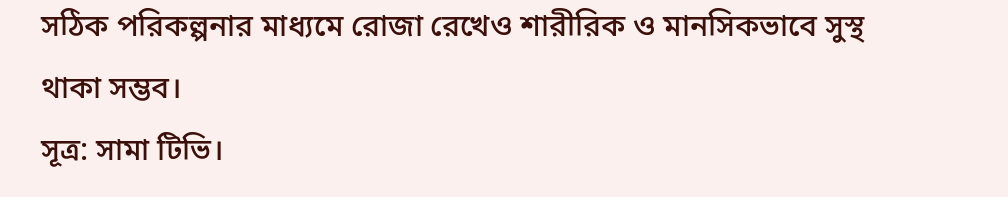সঠিক পরিকল্পনার মাধ্যমে রোজা রেখেও শারীরিক ও মানসিকভাবে সুস্থ থাকা সম্ভব।
সূত্র: সামা টিভি।